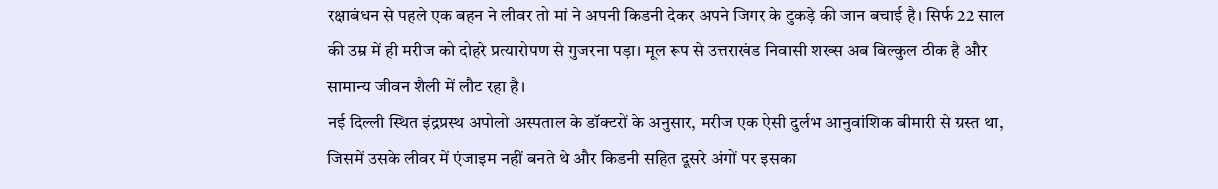रक्षाबंधन से पहले एक बहन ने लीवर तो मां ने अपनी किडनी देकर अपने जिगर के टुकड़े की जान बचाई है। सिर्फ 22 साल की उम्र में ही मरीज को दोहरे प्रत्यारोपण से गुजरना पड़ा। मूल रूप से उत्तराखंड निवासी शख्स अब बिल्कुल ठीक है और सामान्य जीवन शैली में लौट रहा है।
नई दिल्ली स्थित इंद्रप्रस्थ अपोलो अस्पताल के डॉक्टरों के अनुसार, मरीज एक ऐसी दुर्लभ आनुवांशिक बीमारी से ग्रस्त था, जिसमें उसके लीवर में एंजाइम नहीं बनते थे और किडनी सहित दूसरे अंगों पर इसका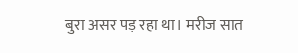बुरा असर पड़ रहा था। मरीज सात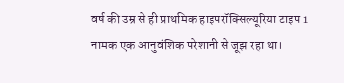वर्ष की उम्र से ही प्राथमिक हाइपरॉक्सिल्यूरिया टाइप 1 नामक एक आनुवंशिक परेशानी से जूझ रहा था।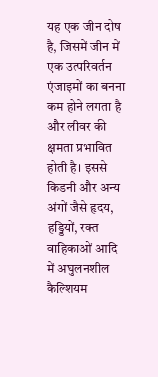यह एक जीन दोष है, जिसमें जीन में एक उत्परिवर्तन एंजाइमों का बनना कम होने लगता है और लीवर की क्षमता प्रभावित होती है। इससे किडनी और अन्य अंगों जैसे हृदय, हड्डियों, रक्त वाहिकाओं आदि में अघुलनशील कैल्शियम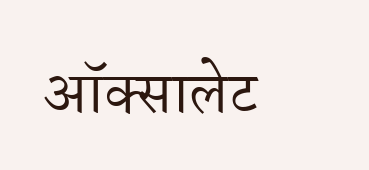ऑक्सालेट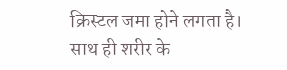क्रिस्टल जमा होने लगता है। साथ ही शरीर के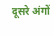दूसरे अंगों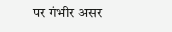पर गंभीर असर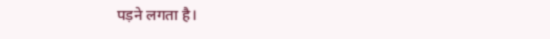पड़ने लगता है।